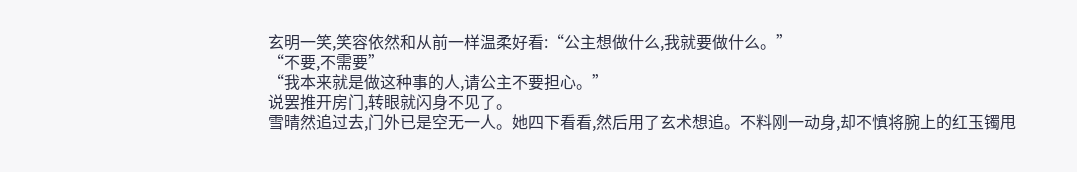玄明一笑,笑容依然和从前一样温柔好看:“公主想做什么,我就要做什么。”
“不要,不需要”
“我本来就是做这种事的人,请公主不要担心。”
说罢推开房门,转眼就闪身不见了。
雪晴然追过去,门外已是空无一人。她四下看看,然后用了玄术想追。不料刚一动身,却不慎将腕上的红玉镯甩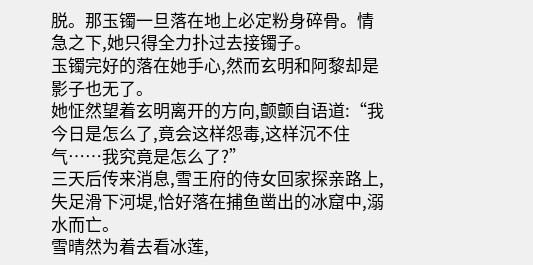脱。那玉镯一旦落在地上必定粉身碎骨。情急之下,她只得全力扑过去接镯子。
玉镯完好的落在她手心,然而玄明和阿黎却是影子也无了。
她怔然望着玄明离开的方向,颤颤自语道:“我今日是怎么了,竟会这样怨毒,这样沉不住气……我究竟是怎么了?”
三天后传来消息,雪王府的侍女回家探亲路上,失足滑下河堤,恰好落在捕鱼凿出的冰窟中,溺水而亡。
雪晴然为着去看冰莲,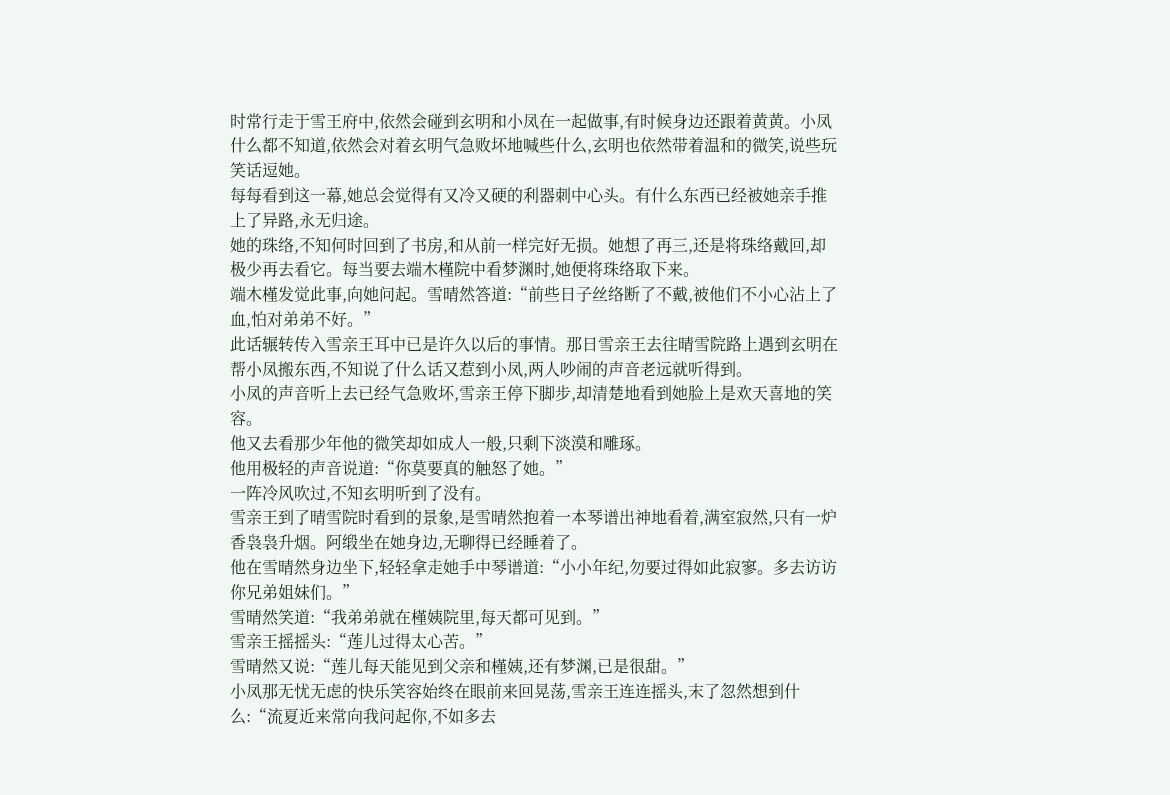时常行走于雪王府中,依然会碰到玄明和小凤在一起做事,有时候身边还跟着黄黄。小凤什么都不知道,依然会对着玄明气急败坏地喊些什么,玄明也依然带着温和的微笑,说些玩笑话逗她。
每每看到这一幕,她总会觉得有又冷又硬的利器刺中心头。有什么东西已经被她亲手推上了异路,永无归途。
她的珠络,不知何时回到了书房,和从前一样完好无损。她想了再三,还是将珠络戴回,却极少再去看它。每当要去端木槿院中看梦渊时,她便将珠络取下来。
端木槿发觉此事,向她问起。雪晴然答道:“前些日子丝络断了不戴,被他们不小心沾上了血,怕对弟弟不好。”
此话辗转传入雪亲王耳中已是许久以后的事情。那日雪亲王去往晴雪院路上遇到玄明在帮小凤搬东西,不知说了什么话又惹到小凤,两人吵闹的声音老远就听得到。
小凤的声音听上去已经气急败坏,雪亲王停下脚步,却清楚地看到她脸上是欢天喜地的笑容。
他又去看那少年他的微笑却如成人一般,只剩下淡漠和雕琢。
他用极轻的声音说道:“你莫要真的触怒了她。”
一阵冷风吹过,不知玄明听到了没有。
雪亲王到了晴雪院时看到的景象,是雪晴然抱着一本琴谱出神地看着,满室寂然,只有一炉香袅袅升烟。阿缎坐在她身边,无聊得已经睡着了。
他在雪晴然身边坐下,轻轻拿走她手中琴谱道:“小小年纪,勿要过得如此寂寥。多去访访你兄弟姐妹们。”
雪晴然笑道:“我弟弟就在槿姨院里,每天都可见到。”
雪亲王摇摇头:“莲儿过得太心苦。”
雪晴然又说:“莲儿每天能见到父亲和槿姨,还有梦渊,已是很甜。”
小凤那无忧无虑的快乐笑容始终在眼前来回晃荡,雪亲王连连摇头,末了忽然想到什么:“流夏近来常向我问起你,不如多去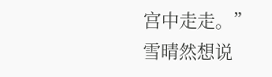宫中走走。”
雪晴然想说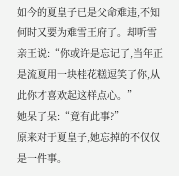如今的夏皇子已是父命难违,不知何时又要为难雪王府了。却听雪亲王说:“你或许是忘记了,当年正是流夏用一块桂花糕逗笑了你,从此你才喜欢起这样点心。”
她呆了呆:“竟有此事?”
原来对于夏皇子,她忘掉的不仅仅是一件事。